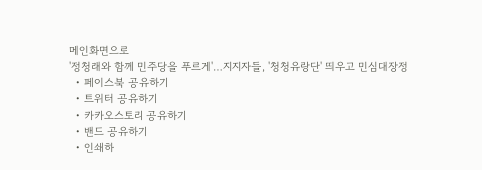메인화면으로
'정청래와 함께 민주당을 푸르게'…지지자들, '청청유랑단' 띄우고 민심대장정
  • 페이스북 공유하기
  • 트위터 공유하기
  • 카카오스토리 공유하기
  • 밴드 공유하기
  • 인쇄하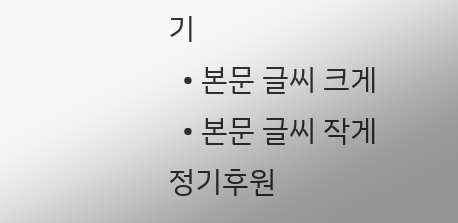기
  • 본문 글씨 크게
  • 본문 글씨 작게
정기후원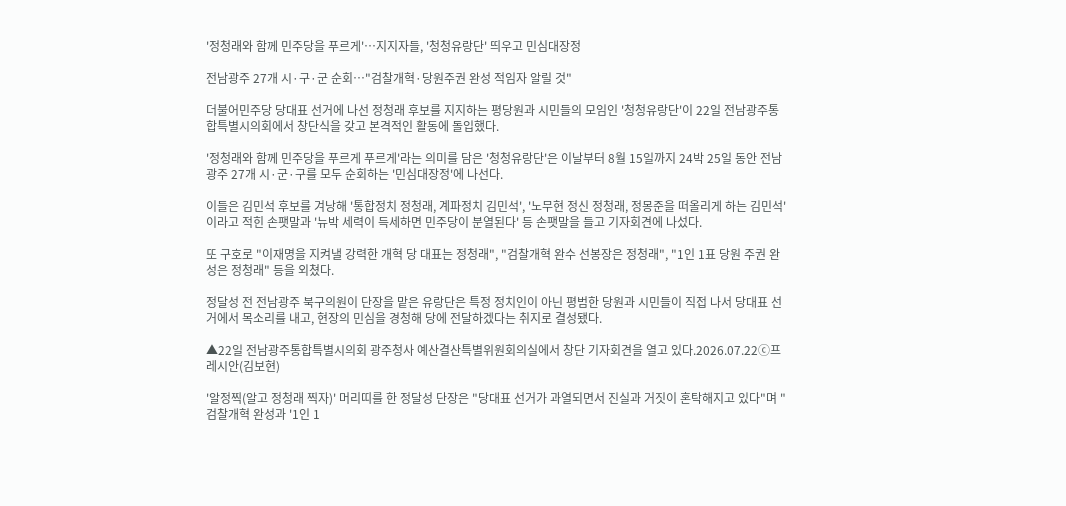'정청래와 함께 민주당을 푸르게'…지지자들, '청청유랑단' 띄우고 민심대장정

전남광주 27개 시·구·군 순회…"검찰개혁·당원주권 완성 적임자 알릴 것"

더불어민주당 당대표 선거에 나선 정청래 후보를 지지하는 평당원과 시민들의 모임인 '청청유랑단'이 22일 전남광주통합특별시의회에서 창단식을 갖고 본격적인 활동에 돌입했다.

'정청래와 함께 민주당을 푸르게 푸르게'라는 의미를 담은 '청청유랑단'은 이날부터 8월 15일까지 24박 25일 동안 전남광주 27개 시·군·구를 모두 순회하는 '민심대장정'에 나선다.

이들은 김민석 후보를 겨낭해 '통합정치 정청래, 계파정치 김민석', '노무현 정신 정청래, 정몽준을 떠올리게 하는 김민석'이라고 적힌 손팻말과 '뉴박 세력이 득세하면 민주당이 분열된다' 등 손팻말을 들고 기자회견에 나섰다.

또 구호로 "이재명을 지켜낼 강력한 개혁 당 대표는 정청래", "검찰개혁 완수 선봉장은 정청래", "1인 1표 당원 주권 완성은 정청래" 등을 외쳤다.

정달성 전 전남광주 북구의원이 단장을 맡은 유랑단은 특정 정치인이 아닌 평범한 당원과 시민들이 직접 나서 당대표 선거에서 목소리를 내고, 현장의 민심을 경청해 당에 전달하겠다는 취지로 결성됐다.

▲22일 전남광주통합특별시의회 광주청사 예산결산특별위원회의실에서 창단 기자회견을 열고 있다.2026.07.22ⓒ프레시안(김보현)

'알정찍(알고 정청래 찍자)' 머리띠를 한 정달성 단장은 "당대표 선거가 과열되면서 진실과 거짓이 혼탁해지고 있다"며 "검찰개혁 완성과 '1인 1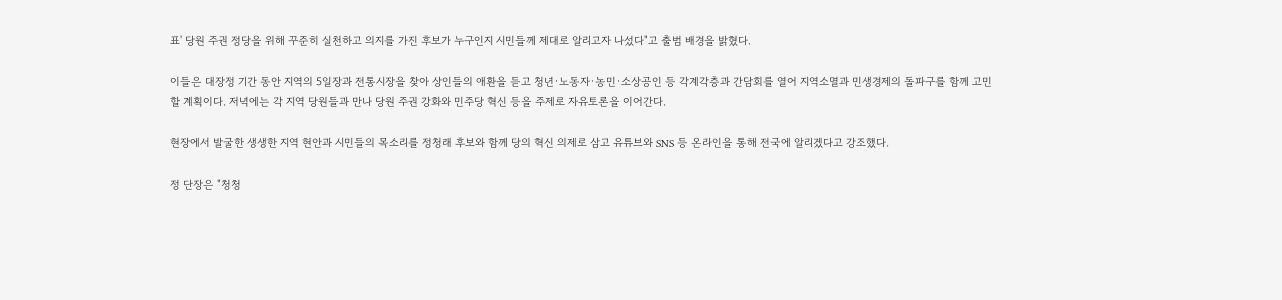표' 당원 주권 정당을 위해 꾸준히 실천하고 의지를 가진 후보가 누구인지 시민들께 제대로 알리고자 나섰다"고 출범 배경을 밝혔다.

이들은 대장정 기간 동안 지역의 5일장과 전통시장을 찾아 상인들의 애환을 듣고 청년·노동자·농민·소상공인 등 각계각층과 간담회를 열어 지역소멸과 민생경제의 돌파구를 함께 고민할 계획이다. 저녁에는 각 지역 당원들과 만나 당원 주권 강화와 민주당 혁신 등을 주제로 자유토론을 이어간다.

현장에서 발굴한 생생한 지역 현안과 시민들의 목소리를 정청래 후보와 함께 당의 혁신 의제로 삼고 유튜브와 SNS 등 온라인을 통해 전국에 알리겠다고 강조했다.

정 단장은 "청청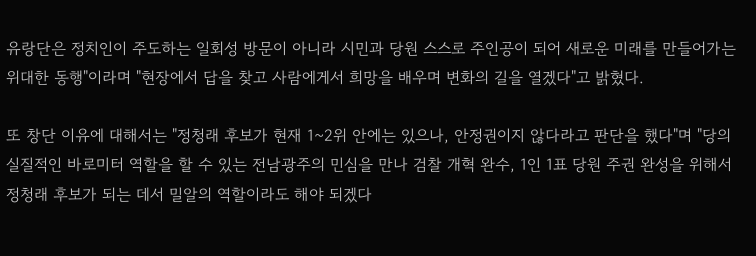유랑단은 정치인이 주도하는 일회성 방문이 아니라 시민과 당원 스스로 주인공이 되어 새로운 미래를 만들어가는 위대한 동행"이라며 "현장에서 답을 찾고 사람에게서 희망을 배우며 변화의 길을 열겠다"고 밝혔다.

또 창단 이유에 대해서는 "정청래 후보가 현재 1~2위 안에는 있으나, 안정권이지 않다라고 판단을 했다"며 "당의 실질적인 바로미터 역할을 할 수 있는 전남광주의 민심을 만나 검찰 개혁 완수, 1인 1표 당원 주권 완성을 위해서 정청래 후보가 되는 데서 밀알의 역할이라도 해야 되겠다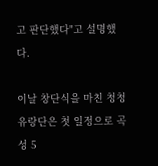고 판단했다"고 설명했다.

이날 창단식을 마친 청청유랑단은 첫 일정으로 곡성 5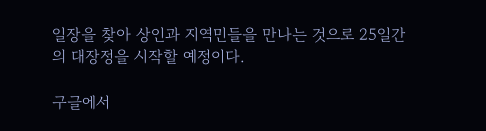일장을 찾아 상인과 지역민들을 만나는 것으로 25일간의 대장정을 시작할 예정이다.

구글에서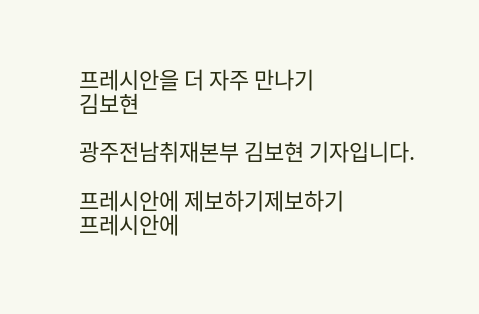프레시안을 더 자주 만나기
김보현

광주전남취재본부 김보현 기자입니다.

프레시안에 제보하기제보하기
프레시안에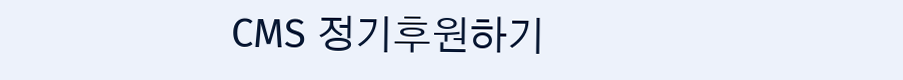CMS 정기후원하기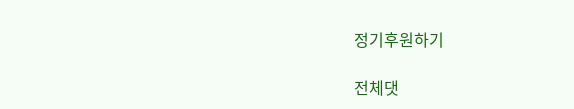정기후원하기

전체댓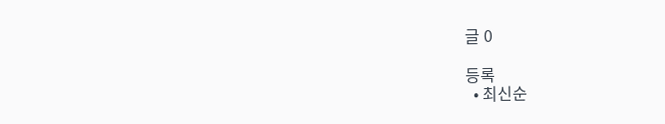글 0

등록
  • 최신순